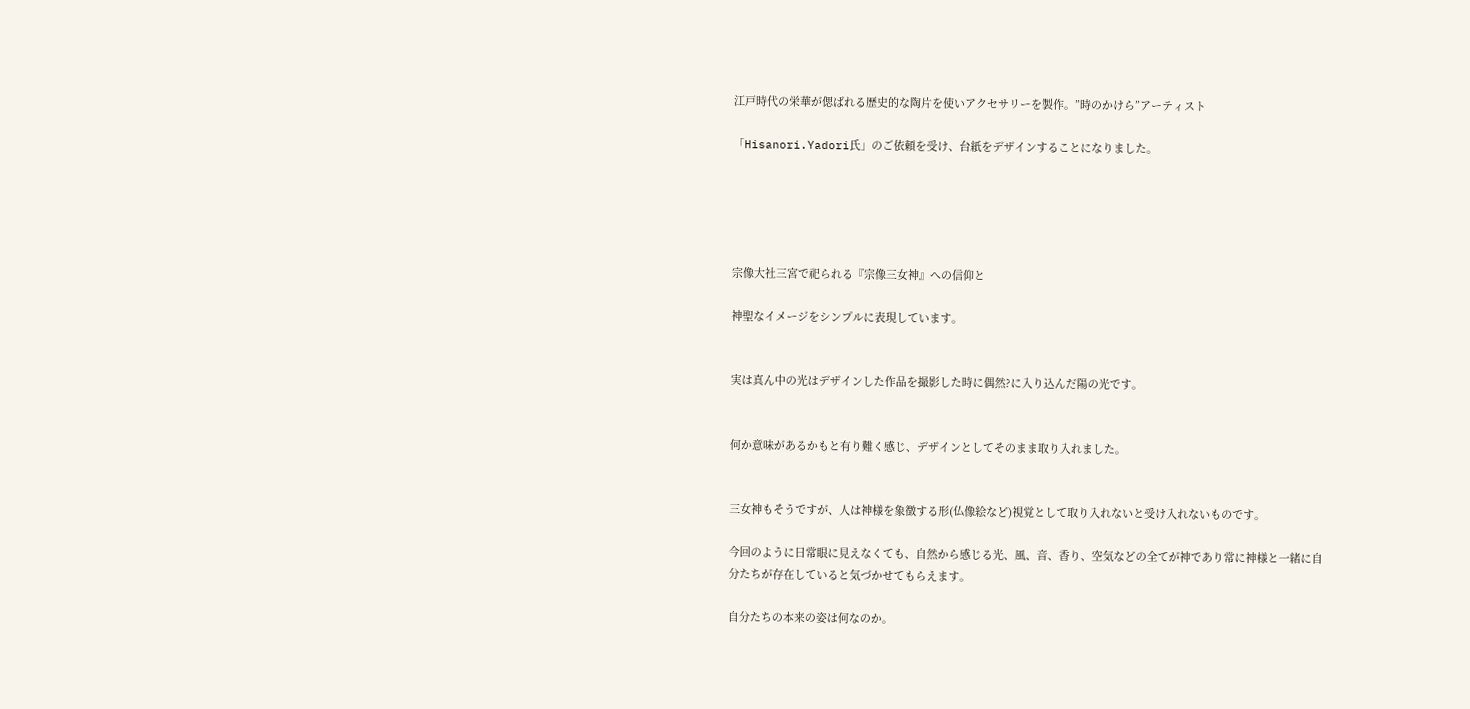江戸時代の栄華が偲ばれる歴史的な陶片を使いアクセサリーを製作。”時のかけら”アーティスト

「Hisanori.Yadori氏」のご依頼を受け、台紙をデザインすることになりました。





宗像大社三宮で祀られる『宗像三女神』への信仰と

神聖なイメージをシンプルに表現しています。


実は真ん中の光はデザインした作品を撮影した時に偶然?に入り込んだ陽の光です。


何か意味があるかもと有り難く感じ、デザインとしてそのまま取り入れました。


三女神もそうですが、人は神様を象徴する形(仏像絵など)視覚として取り入れないと受け入れないものです。

今回のように日常眼に見えなくても、自然から感じる光、風、音、香り、空気などの全てが神であり常に神様と一緒に自分たちが存在していると気づかせてもらえます。

自分たちの本来の姿は何なのか。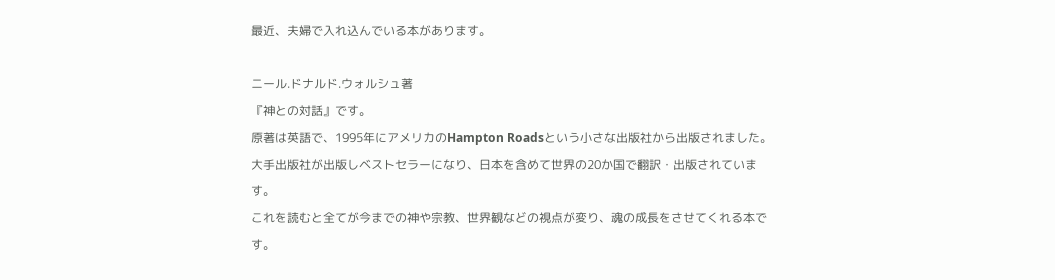最近、夫婦で入れ込んでいる本があります。

ニール.ドナルド.ウォルシュ著
『神との対話』です。
原著は英語で、1995年にアメリカのHampton Roadsという小さな出版社から出版されました。大手出版社が出版しベストセラーになり、日本を含めて世界の20か国で翻訳・出版されています。
これを読むと全てが今までの神や宗教、世界観などの視点が変り、魂の成長をさせてくれる本です。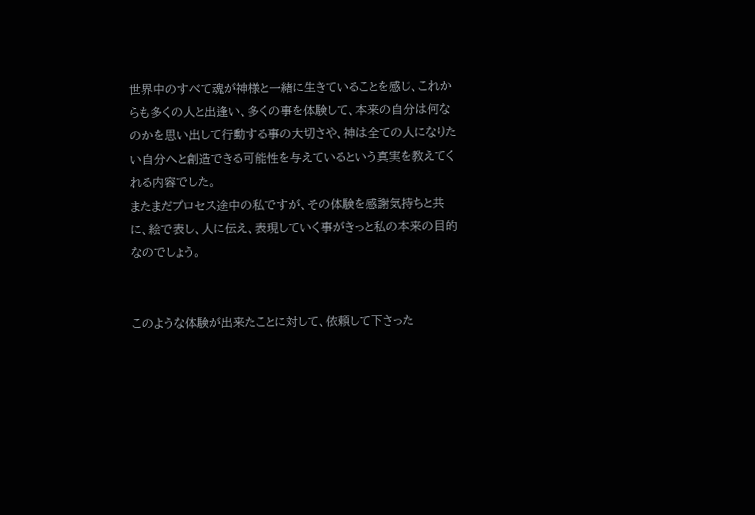世界中のすべて魂が神様と一緒に生きていることを感じ、これからも多くの人と出逢い、多くの事を体験して、本来の自分は何なのかを思い出して行動する事の大切さや、神は全ての人になりたい自分へと創造できる可能性を与えているという真実を教えてくれる内容でした。
またまだプロセス途中の私ですが、その体験を感謝気持ちと共に、絵で表し、人に伝え、表現していく事がきっと私の本来の目的なのでしょう。


このような体験が出来たことに対して、依頼して下さった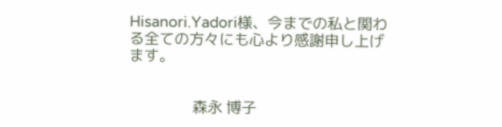Hisanori.Yadori様、今までの私と関わる全ての方々にも心より感謝申し上げます。


                森永 博子